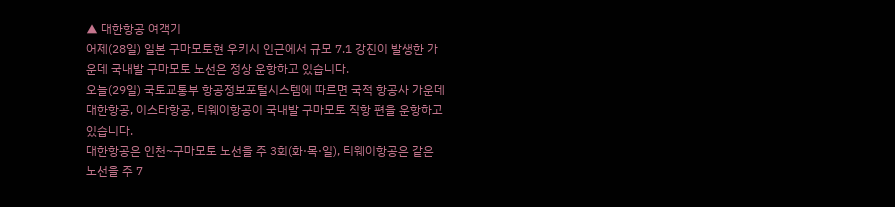▲ 대한항공 여객기
어제(28일) 일본 구마모토현 우키시 인근에서 규모 7.1 강진이 발생한 가운데 국내발 구마모토 노선은 정상 운항하고 있습니다.
오늘(29일) 국토교통부 항공정보포털시스템에 따르면 국적 항공사 가운데 대한항공, 이스타항공, 티웨이항공이 국내발 구마모토 직항 편을 운항하고 있습니다.
대한항공은 인천~구마모토 노선을 주 3회(화·목·일), 티웨이항공은 같은 노선을 주 7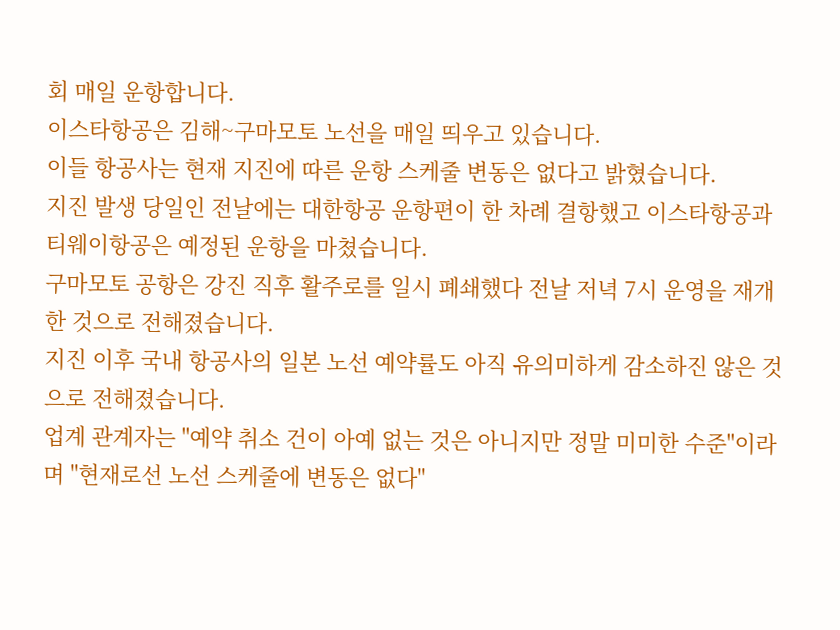회 매일 운항합니다.
이스타항공은 김해~구마모토 노선을 매일 띄우고 있습니다.
이들 항공사는 현재 지진에 따른 운항 스케줄 변동은 없다고 밝혔습니다.
지진 발생 당일인 전날에는 대한항공 운항편이 한 차례 결항했고 이스타항공과 티웨이항공은 예정된 운항을 마쳤습니다.
구마모토 공항은 강진 직후 활주로를 일시 폐쇄했다 전날 저녁 7시 운영을 재개한 것으로 전해졌습니다.
지진 이후 국내 항공사의 일본 노선 예약률도 아직 유의미하게 감소하진 않은 것으로 전해졌습니다.
업계 관계자는 "예약 취소 건이 아예 없는 것은 아니지만 정말 미미한 수준"이라며 "현재로선 노선 스케줄에 변동은 없다"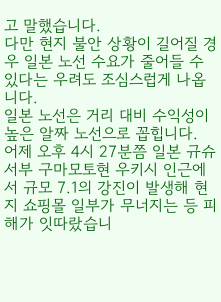고 말했습니다.
다만 현지 불안 상황이 길어질 경우 일본 노선 수요가 줄어들 수 있다는 우려도 조심스럽게 나옵니다.
일본 노선은 거리 대비 수익성이 높은 알짜 노선으로 꼽힙니다.
어제 오후 4시 27분쯤 일본 규슈 서부 구마모토현 우키시 인근에서 규모 7.1의 강진이 발생해 현지 쇼핑몰 일부가 무너지는 등 피해가 잇따랐습니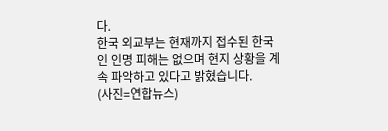다.
한국 외교부는 현재까지 접수된 한국인 인명 피해는 없으며 현지 상황을 계속 파악하고 있다고 밝혔습니다.
(사진=연합뉴스)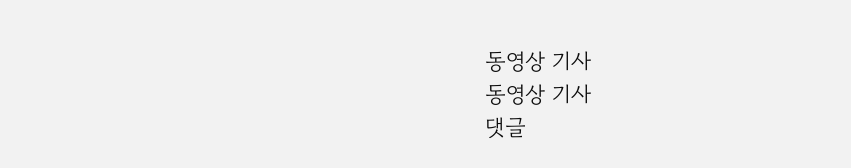동영상 기사
동영상 기사
댓글